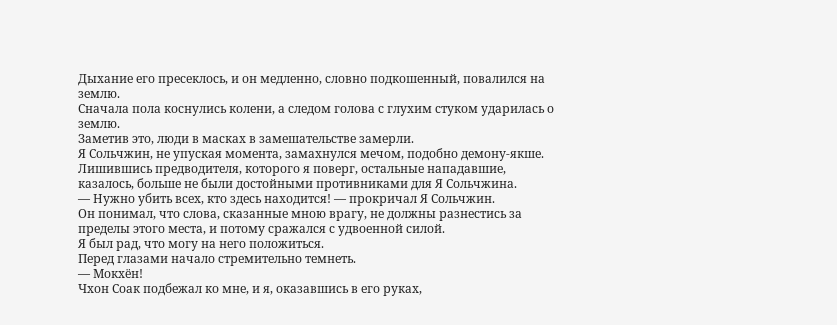Дыхание его пресеклось, и он медленно, словно подкошенный, повалился на землю.
Сначала пола коснулись колени, а следом голова с глухим стуком ударилась о землю.
Заметив это, люди в масках в замешательстве замерли.
Я Сольчжин, не упуская момента, замахнулся мечом, подобно демону-якше.
Лишившись предводителя, которого я поверг, остальные нападавшие, казалось, больше не были достойными противниками для Я Сольчжина.
— Нужно убить всех, кто здесь находится! — прокричал Я Сольчжин.
Он понимал, что слова, сказанные мною врагу, не должны разнестись за пределы этого места, и потому сражался с удвоенной силой.
Я был рад, что могу на него положиться.
Перед глазами начало стремительно темнеть.
— Мокхён!
Чхон Соак подбежал ко мне, и я, оказавшись в его руках,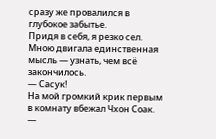сразу же провалился в глубокое забытье.
Придя в себя, я резко сел.
Мною двигала единственная мысль — узнать, чем всё закончилось.
— Сасук!
На мой громкий крик первым в комнату вбежал Чхон Соак.
—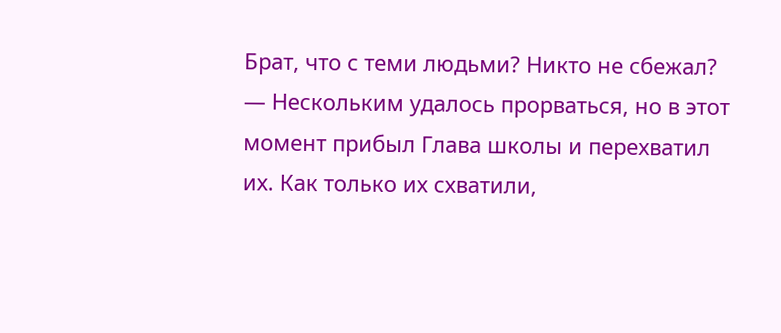Брат, что с теми людьми? Никто не сбежал?
— Нескольким удалось прорваться, но в этот момент прибыл Глава школы и перехватил их. Как только их схватили,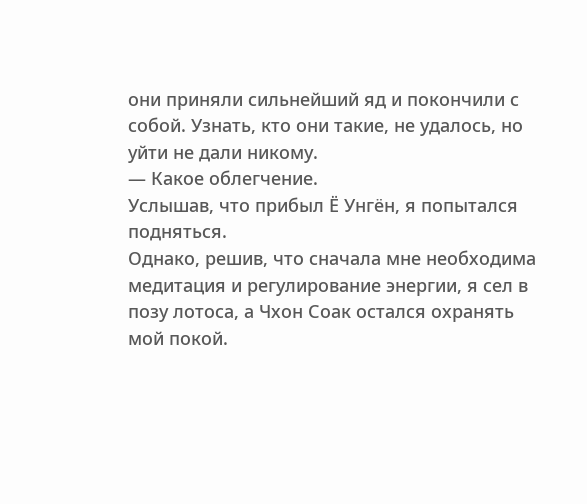они приняли сильнейший яд и покончили с собой. Узнать, кто они такие, не удалось, но уйти не дали никому.
— Какое облегчение.
Услышав, что прибыл Ё Унгён, я попытался подняться.
Однако, решив, что сначала мне необходима медитация и регулирование энергии, я сел в позу лотоса, а Чхон Соак остался охранять мой покой.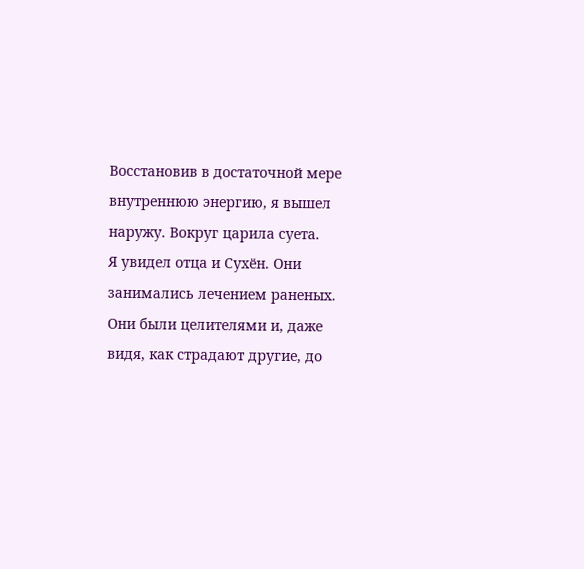Восстановив в достаточной мере внутреннюю энергию, я вышел наружу. Вокруг царила суета.
Я увидел отца и Сухён. Они занимались лечением раненых.
Они были целителями и, даже видя, как страдают другие, до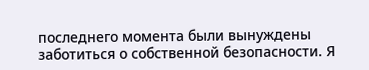последнего момента были вынуждены заботиться о собственной безопасности. Я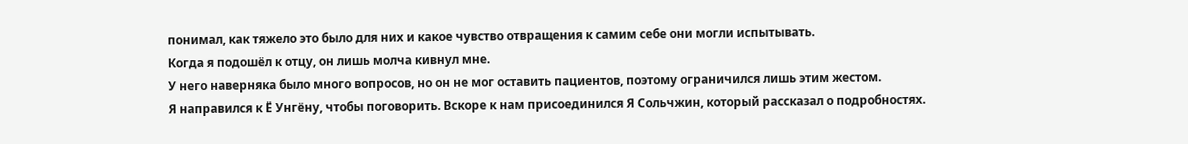понимал, как тяжело это было для них и какое чувство отвращения к самим себе они могли испытывать.
Когда я подошёл к отцу, он лишь молча кивнул мне.
У него наверняка было много вопросов, но он не мог оставить пациентов, поэтому ограничился лишь этим жестом.
Я направился к Ё Унгёну, чтобы поговорить. Вскоре к нам присоединился Я Сольчжин, который рассказал о подробностях.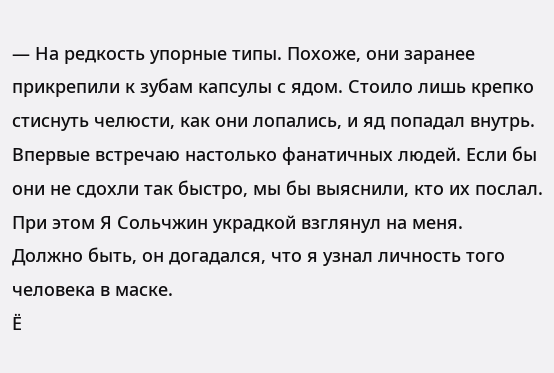— На редкость упорные типы. Похоже, они заранее прикрепили к зубам капсулы с ядом. Стоило лишь крепко стиснуть челюсти, как они лопались, и яд попадал внутрь. Впервые встречаю настолько фанатичных людей. Если бы они не сдохли так быстро, мы бы выяснили, кто их послал.
При этом Я Сольчжин украдкой взглянул на меня.
Должно быть, он догадался, что я узнал личность того человека в маске.
Ё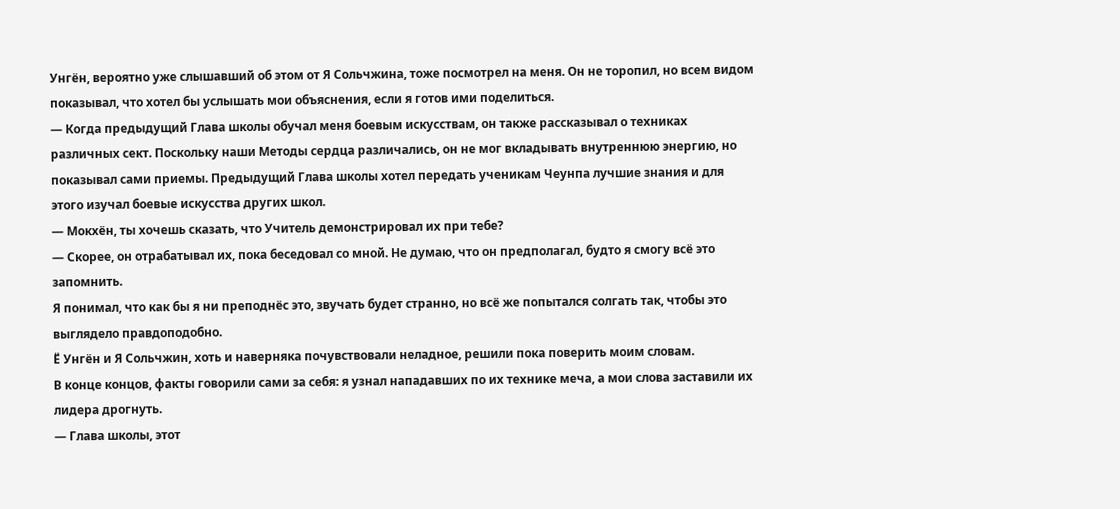Унгён, вероятно уже слышавший об этом от Я Сольчжина, тоже посмотрел на меня. Он не торопил, но всем видом показывал, что хотел бы услышать мои объяснения, если я готов ими поделиться.
— Когда предыдущий Глава школы обучал меня боевым искусствам, он также рассказывал о техниках различных сект. Поскольку наши Методы сердца различались, он не мог вкладывать внутреннюю энергию, но показывал сами приемы. Предыдущий Глава школы хотел передать ученикам Чеунпа лучшие знания и для этого изучал боевые искусства других школ.
— Мокхён, ты хочешь сказать, что Учитель демонстрировал их при тебе?
— Скорее, он отрабатывал их, пока беседовал со мной. Не думаю, что он предполагал, будто я смогу всё это запомнить.
Я понимал, что как бы я ни преподнёс это, звучать будет странно, но всё же попытался солгать так, чтобы это выглядело правдоподобно.
Ё Унгён и Я Сольчжин, хоть и наверняка почувствовали неладное, решили пока поверить моим словам.
В конце концов, факты говорили сами за себя: я узнал нападавших по их технике меча, а мои слова заставили их лидера дрогнуть.
— Глава школы, этот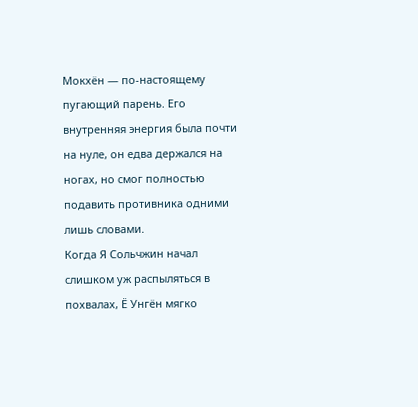Мокхён — по-настоящему пугающий парень. Его внутренняя энергия была почти на нуле, он едва держался на ногах, но смог полностью подавить противника одними лишь словами.
Когда Я Сольчжин начал слишком уж распыляться в похвалах, Ё Унгён мягко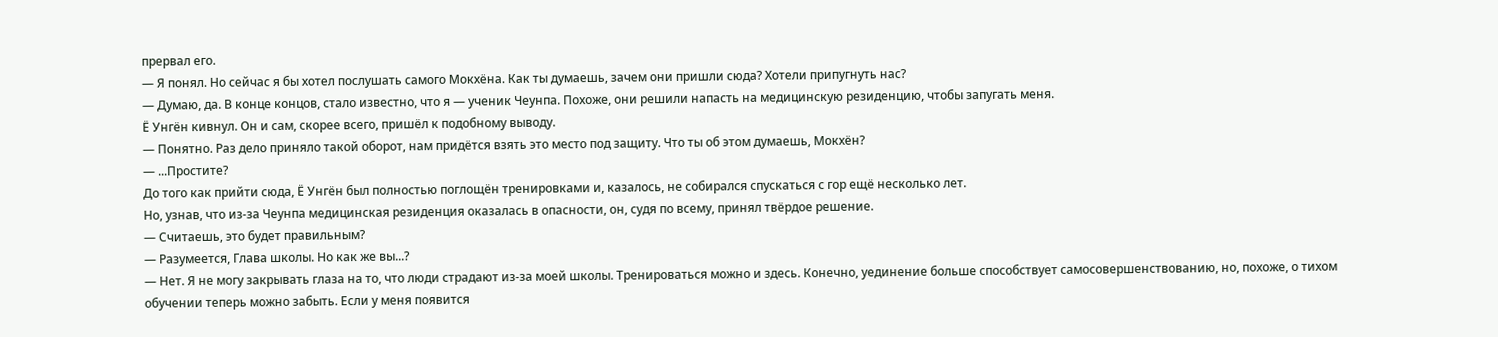прервал его.
— Я понял. Но сейчас я бы хотел послушать самого Мокхёна. Как ты думаешь, зачем они пришли сюда? Хотели припугнуть нас?
— Думаю, да. В конце концов, стало известно, что я — ученик Чеунпа. Похоже, они решили напасть на медицинскую резиденцию, чтобы запугать меня.
Ё Унгён кивнул. Он и сам, скорее всего, пришёл к подобному выводу.
— Понятно. Раз дело приняло такой оборот, нам придётся взять это место под защиту. Что ты об этом думаешь, Мокхён?
— ...Простите?
До того как прийти сюда, Ё Унгён был полностью поглощён тренировками и, казалось, не собирался спускаться с гор ещё несколько лет.
Но, узнав, что из-за Чеунпа медицинская резиденция оказалась в опасности, он, судя по всему, принял твёрдое решение.
— Считаешь, это будет правильным?
— Разумеется, Глава школы. Но как же вы...?
— Нет. Я не могу закрывать глаза на то, что люди страдают из-за моей школы. Тренироваться можно и здесь. Конечно, уединение больше способствует самосовершенствованию, но, похоже, о тихом обучении теперь можно забыть. Если у меня появится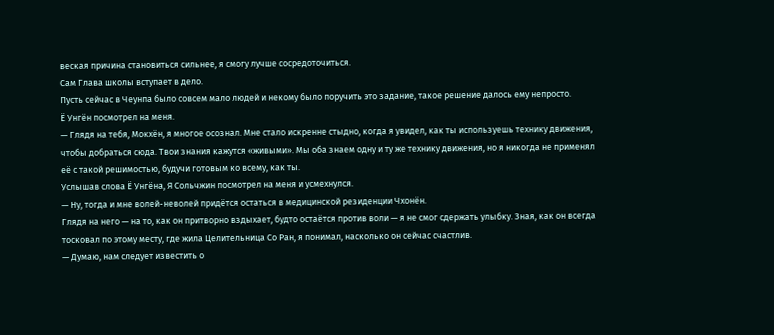веская причина становиться сильнее, я смогу лучше сосредоточиться.
Сам Глава школы вступает в дело.
Пусть сейчас в Чеунпа было совсем мало людей и некому было поручить это задание, такое решение далось ему непросто.
Ё Унгён посмотрел на меня.
— Глядя на тебя, Мокхён, я многое осознал. Мне стало искренне стыдно, когда я увидел, как ты используешь технику движения, чтобы добраться сюда. Твои знания кажутся «живыми». Мы оба знаем одну и ту же технику движения, но я никогда не применял её с такой решимостью, будучи готовым ко всему, как ты.
Услышав слова Ё Унгёна, Я Сольчжин посмотрел на меня и усмехнулся.
— Ну, тогда и мне волей-неволей придётся остаться в медицинской резиденции Чхонён.
Глядя на него — на то, как он притворно вздыхает, будто остаётся против воли — я не смог сдержать улыбку. Зная, как он всегда тосковал по этому месту, где жила Целительница Со Ран, я понимал, насколько он сейчас счастлив.
— Думаю, нам следует известить о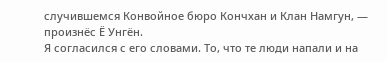случившемся Конвойное бюро Кончхан и Клан Намгун, — произнёс Ё Унгён.
Я согласился с его словами. То, что те люди напали и на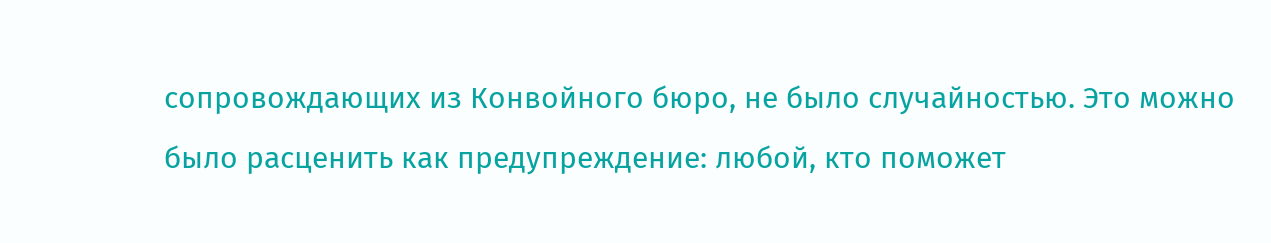сопровождающих из Конвойного бюро, не было случайностью. Это можно было расценить как предупреждение: любой, кто поможет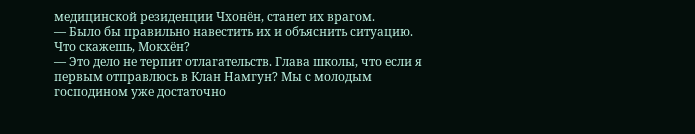медицинской резиденции Чхонён, станет их врагом.
— Было бы правильно навестить их и объяснить ситуацию. Что скажешь, Мокхён?
— Это дело не терпит отлагательств. Глава школы, что если я первым отправлюсь в Клан Намгун? Мы с молодым господином уже достаточно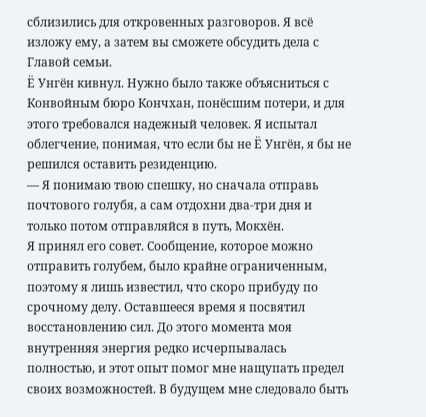сблизились для откровенных разговоров. Я всё изложу ему, а затем вы сможете обсудить дела с Главой семьи.
Ё Унгён кивнул. Нужно было также объясниться с Конвойным бюро Кончхан, понёсшим потери, и для этого требовался надежный человек. Я испытал облегчение, понимая, что если бы не Ё Унгён, я бы не решился оставить резиденцию.
— Я понимаю твою спешку, но сначала отправь почтового голубя, а сам отдохни два-три дня и только потом отправляйся в путь, Мокхён.
Я принял его совет. Сообщение, которое можно отправить голубем, было крайне ограниченным, поэтому я лишь известил, что скоро прибуду по срочному делу. Оставшееся время я посвятил восстановлению сил. До этого момента моя внутренняя энергия редко исчерпывалась полностью, и этот опыт помог мне нащупать предел своих возможностей. В будущем мне следовало быть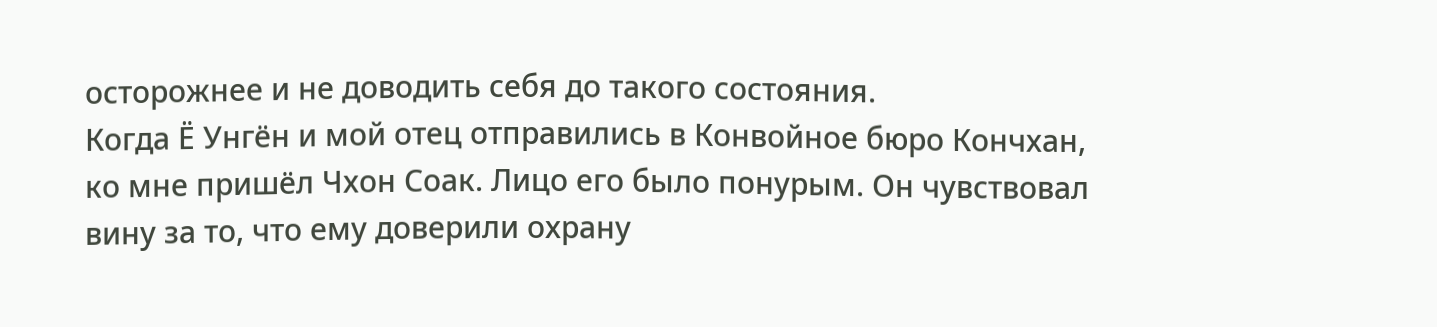осторожнее и не доводить себя до такого состояния.
Когда Ё Унгён и мой отец отправились в Конвойное бюро Кончхан, ко мне пришёл Чхон Соак. Лицо его было понурым. Он чувствовал вину за то, что ему доверили охрану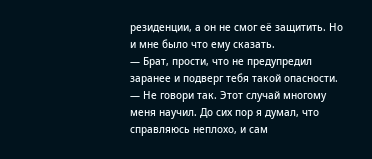резиденции, а он не смог её защитить. Но и мне было что ему сказать.
— Брат, прости, что не предупредил заранее и подверг тебя такой опасности.
— Не говори так. Этот случай многому меня научил. До сих пор я думал, что справляюсь неплохо, и сам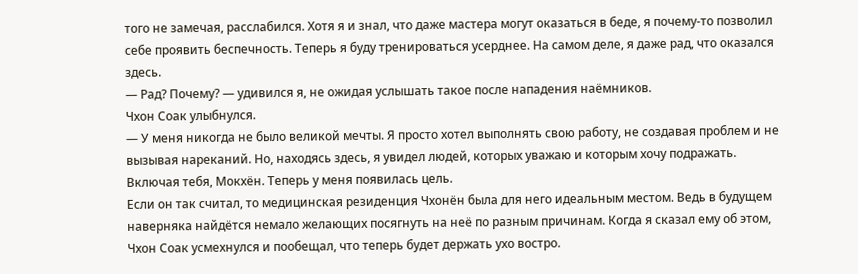того не замечая, расслабился. Хотя я и знал, что даже мастера могут оказаться в беде, я почему-то позволил себе проявить беспечность. Теперь я буду тренироваться усерднее. На самом деле, я даже рад, что оказался здесь.
— Рад? Почему? — удивился я, не ожидая услышать такое после нападения наёмников.
Чхон Соак улыбнулся.
— У меня никогда не было великой мечты. Я просто хотел выполнять свою работу, не создавая проблем и не вызывая нареканий. Но, находясь здесь, я увидел людей, которых уважаю и которым хочу подражать. Включая тебя, Мокхён. Теперь у меня появилась цель.
Если он так считал, то медицинская резиденция Чхонён была для него идеальным местом. Ведь в будущем наверняка найдётся немало желающих посягнуть на неё по разным причинам. Когда я сказал ему об этом, Чхон Соак усмехнулся и пообещал, что теперь будет держать ухо востро.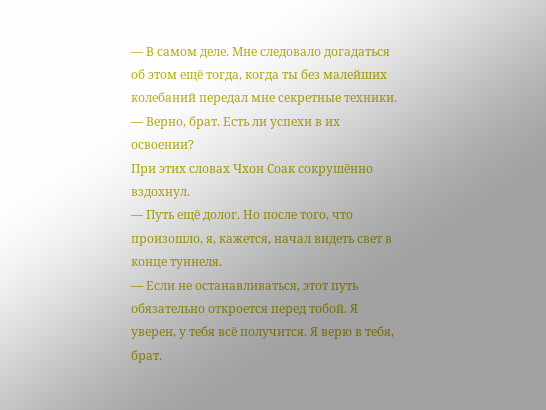— В самом деле. Мне следовало догадаться об этом ещё тогда, когда ты без малейших колебаний передал мне секретные техники.
— Верно, брат. Есть ли успехи в их освоении?
При этих словах Чхон Соак сокрушённо вздохнул.
— Путь ещё долог. Но после того, что произошло, я, кажется, начал видеть свет в конце туннеля.
— Если не останавливаться, этот путь обязательно откроется перед тобой. Я уверен, у тебя всё получится. Я верю в тебя, брат.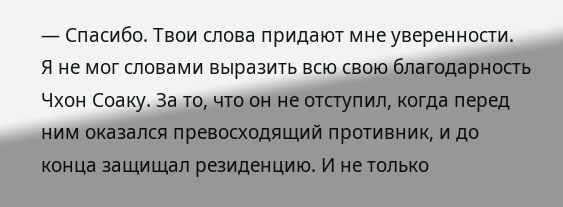— Спасибо. Твои слова придают мне уверенности.
Я не мог словами выразить всю свою благодарность Чхон Соаку. За то, что он не отступил, когда перед ним оказался превосходящий противник, и до конца защищал резиденцию. И не только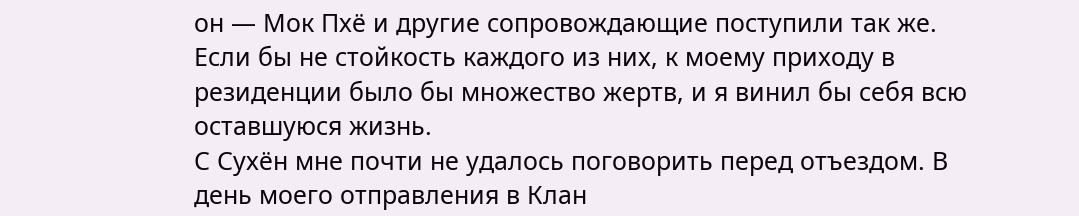он — Мок Пхё и другие сопровождающие поступили так же. Если бы не стойкость каждого из них, к моему приходу в резиденции было бы множество жертв, и я винил бы себя всю оставшуюся жизнь.
С Сухён мне почти не удалось поговорить перед отъездом. В день моего отправления в Клан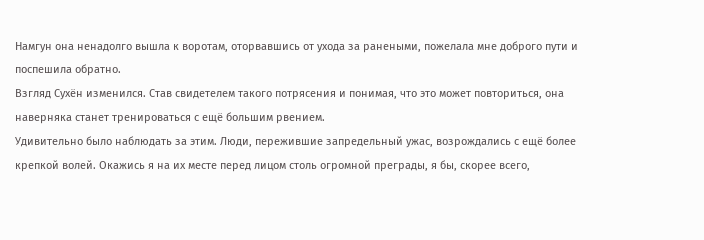Намгун она ненадолго вышла к воротам, оторвавшись от ухода за ранеными, пожелала мне доброго пути и поспешила обратно.
Взгляд Сухён изменился. Став свидетелем такого потрясения и понимая, что это может повториться, она наверняка станет тренироваться с ещё большим рвением.
Удивительно было наблюдать за этим. Люди, пережившие запредельный ужас, возрождались с ещё более крепкой волей. Окажись я на их месте перед лицом столь огромной преграды, я бы, скорее всего,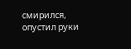смирился, опустил руки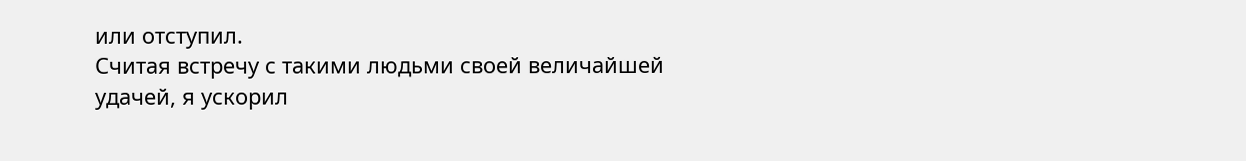или отступил.
Считая встречу с такими людьми своей величайшей удачей, я ускорил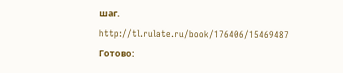шаг.
http://tl.rulate.ru/book/176406/15469487
Готово: